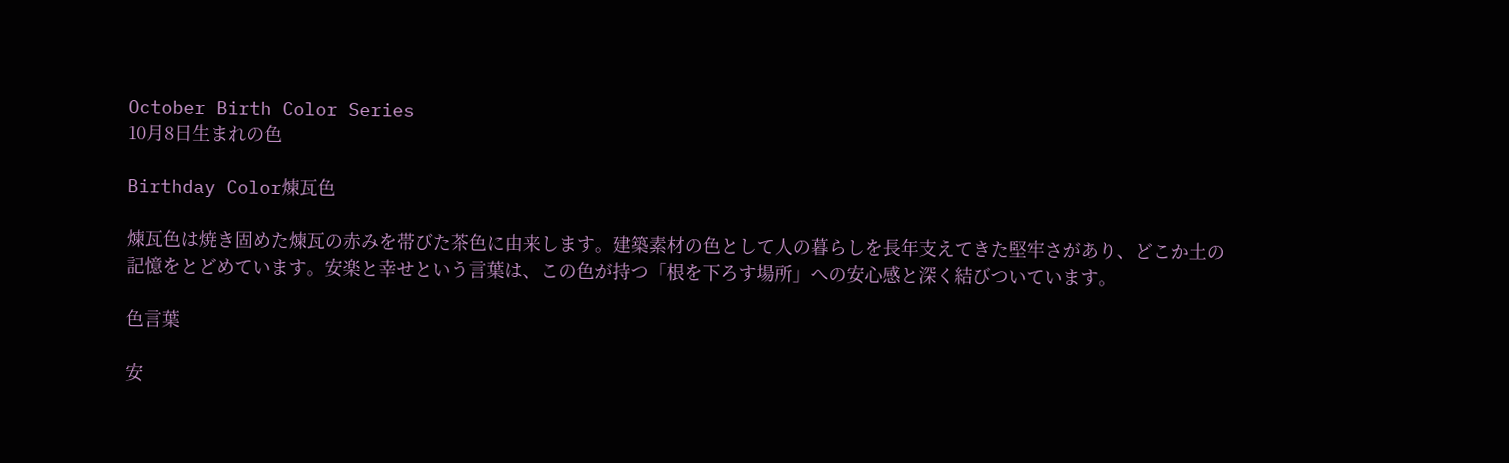October Birth Color Series
10月8日生まれの色

Birthday Color煉瓦色

煉瓦色は焼き固めた煉瓦の赤みを帯びた茶色に由来します。建築素材の色として人の暮らしを長年支えてきた堅牢さがあり、どこか土の記憶をとどめています。安楽と幸せという言葉は、この色が持つ「根を下ろす場所」への安心感と深く結びついています。

色言葉

安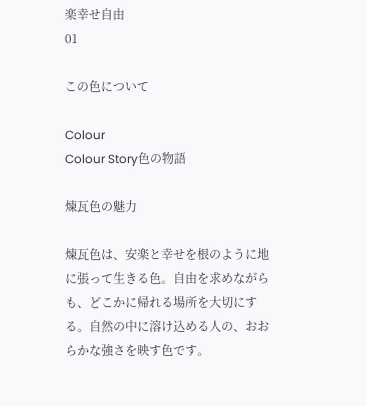楽幸せ自由
01

この色について

Colour
Colour Story色の物語

煉瓦色の魅力

煉瓦色は、安楽と幸せを根のように地に張って生きる色。自由を求めながらも、どこかに帰れる場所を大切にする。自然の中に溶け込める人の、おおらかな強さを映す色です。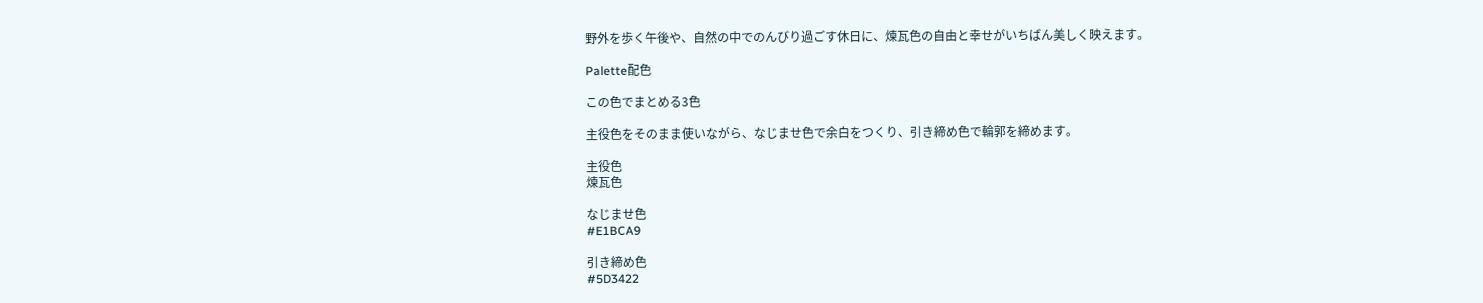野外を歩く午後や、自然の中でのんびり過ごす休日に、煉瓦色の自由と幸せがいちばん美しく映えます。

Palette配色

この色でまとめる3色

主役色をそのまま使いながら、なじませ色で余白をつくり、引き締め色で輪郭を締めます。

主役色
煉瓦色

なじませ色
#E1BCA9

引き締め色
#5D3422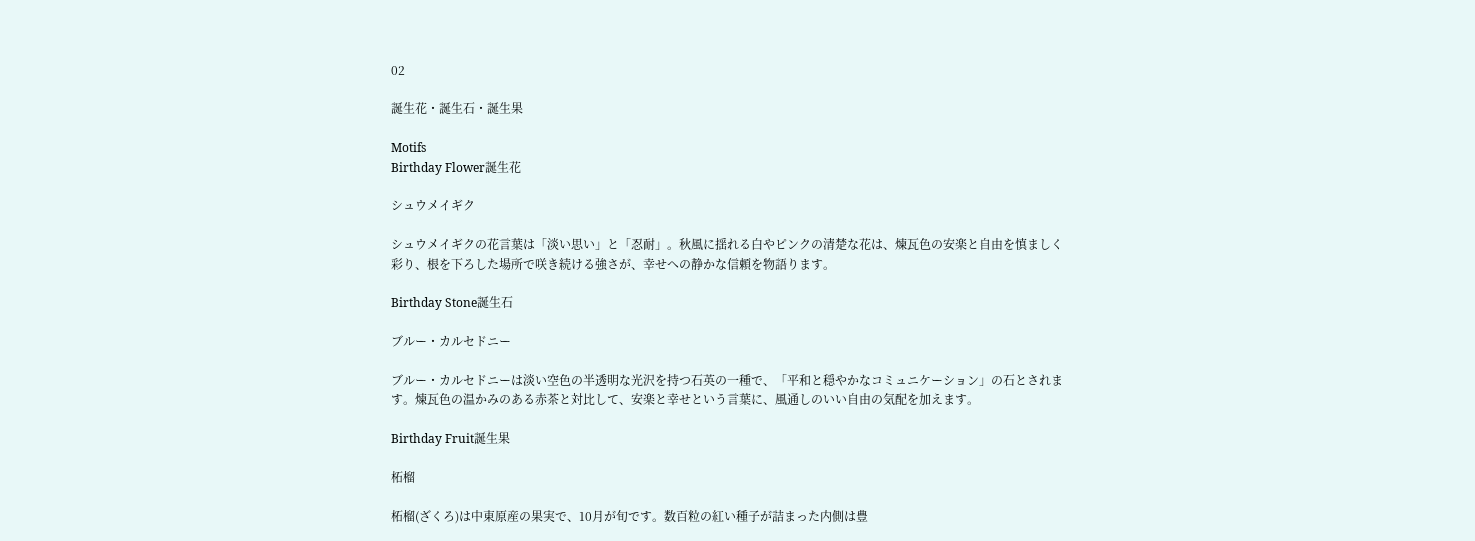02

誕生花・誕生石・誕生果

Motifs
Birthday Flower誕生花

シュウメイギク

シュウメイギクの花言葉は「淡い思い」と「忍耐」。秋風に揺れる白やピンクの清楚な花は、煉瓦色の安楽と自由を慎ましく彩り、根を下ろした場所で咲き続ける強さが、幸せへの静かな信頼を物語ります。

Birthday Stone誕生石

ブルー・カルセドニー

ブルー・カルセドニーは淡い空色の半透明な光沢を持つ石英の一種で、「平和と穏やかなコミュニケーション」の石とされます。煉瓦色の温かみのある赤茶と対比して、安楽と幸せという言葉に、風通しのいい自由の気配を加えます。

Birthday Fruit誕生果

柘榴

柘榴(ざくろ)は中東原産の果実で、10月が旬です。数百粒の紅い種子が詰まった内側は豊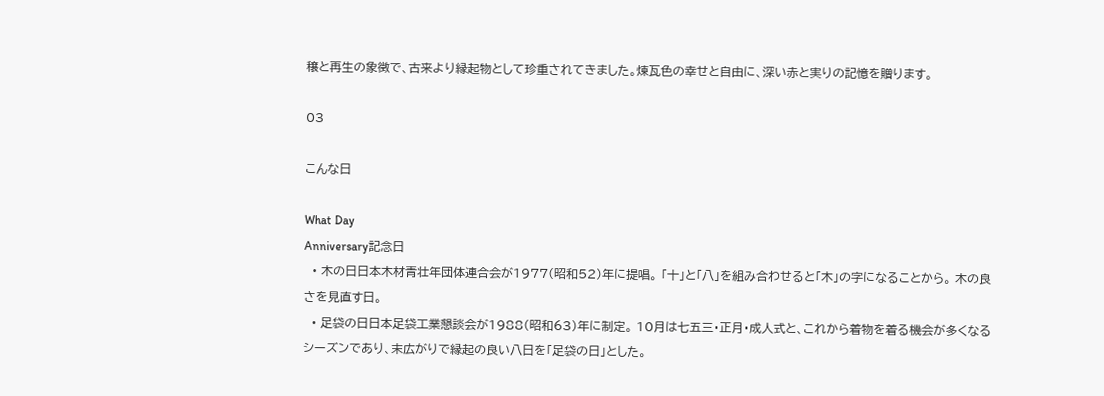穣と再生の象徴で、古来より縁起物として珍重されてきました。煉瓦色の幸せと自由に、深い赤と実りの記憶を贈ります。

03

こんな日

What Day
Anniversary記念日
  • 木の日日本木材青壮年団体連合会が1977(昭和52)年に提唱。 「十」と「八」を組み合わせると「木」の字になることから。 木の良さを見直す日。
  • 足袋の日日本足袋工業懇談会が1988(昭和63)年に制定。 10月は七五三・正月・成人式と、これから着物を着る機会が多くなるシーズンであり、末広がりで縁起の良い八日を「足袋の日」とした。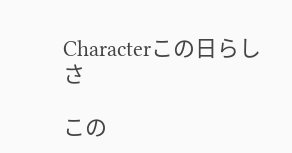Characterこの日らしさ

この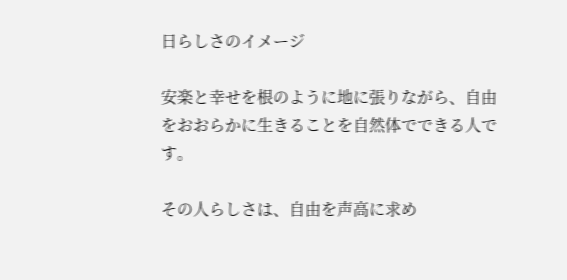日らしさのイメージ

安楽と幸せを根のように地に張りながら、自由をおおらかに生きることを自然体でできる人です。

その人らしさは、自由を声高に求め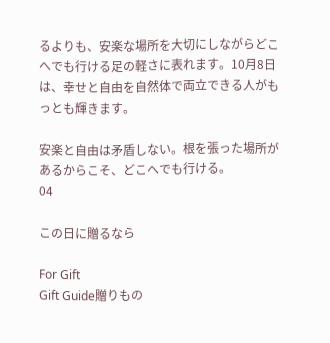るよりも、安楽な場所を大切にしながらどこへでも行ける足の軽さに表れます。10月8日は、幸せと自由を自然体で両立できる人がもっとも輝きます。

安楽と自由は矛盾しない。根を張った場所があるからこそ、どこへでも行ける。
04

この日に贈るなら

For Gift
Gift Guide贈りもの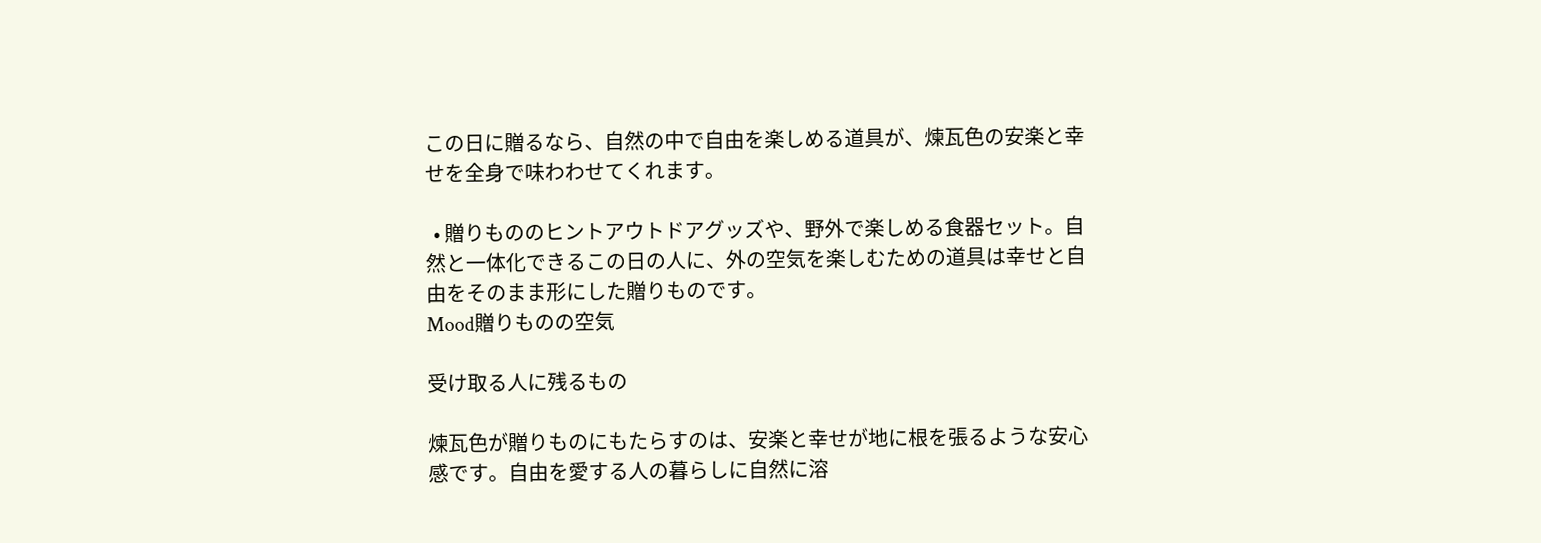この日に贈るなら、自然の中で自由を楽しめる道具が、煉瓦色の安楽と幸せを全身で味わわせてくれます。

  • 贈りもののヒントアウトドアグッズや、野外で楽しめる食器セット。自然と一体化できるこの日の人に、外の空気を楽しむための道具は幸せと自由をそのまま形にした贈りものです。
Mood贈りものの空気

受け取る人に残るもの

煉瓦色が贈りものにもたらすのは、安楽と幸せが地に根を張るような安心感です。自由を愛する人の暮らしに自然に溶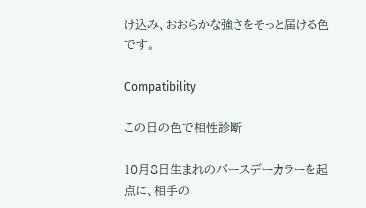け込み、おおらかな強さをそっと届ける色です。

Compatibility

この日の色で相性診断

10月8日生まれのバースデーカラーを起点に、相手の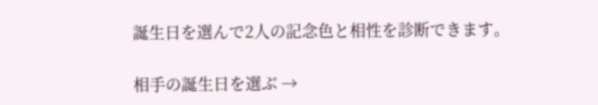誕生日を選んで2人の記念色と相性を診断できます。

相手の誕生日を選ぶ →